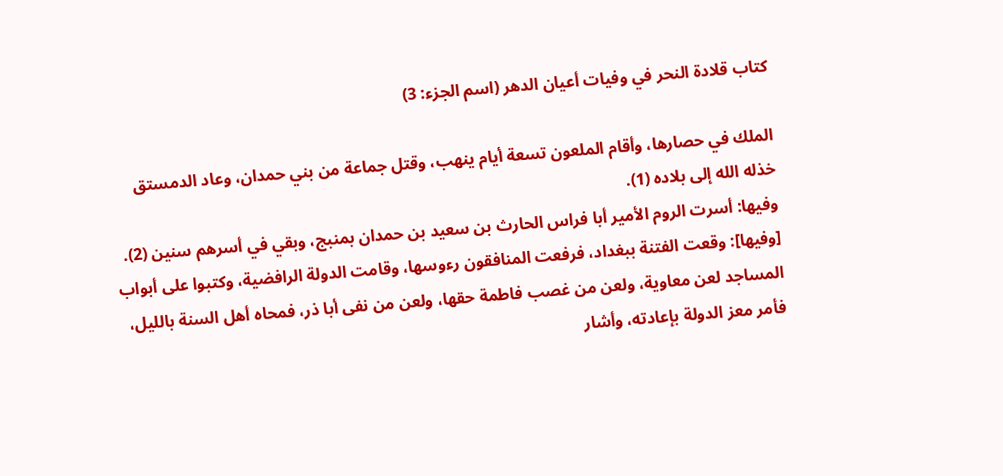كتاب قلادة النحر في وفيات أعيان الدهر (اسم الجزء: 3)

الملك في حصارها، وأقام الملعون تسعة أيام ينهب، وقتل جماعة من بني حمدان، وعاد الدمستق خذله الله إلى بلاده (1).
وفيها: أسرت الروم الأمير أبا فراس الحارث بن سعيد بن حمدان بمنبج، وبقي في أسرهم سنين (2).
[وفيها]: وقعت الفتنة ببغداد، فرفعت المنافقون رءوسها، وقامت الدولة الرافضية، وكتبوا على أبواب المساجد لعن معاوية، ولعن من غصب فاطمة حقها، ولعن من نفى أبا ذر، فمحاه أهل السنة بالليل، فأمر معز الدولة بإعادته، وأشار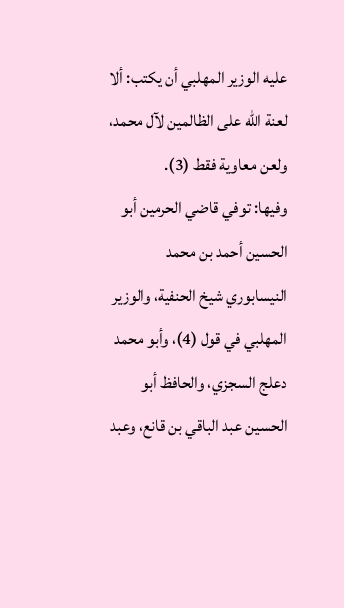عليه الوزير المهلبي أن يكتب: ألا لعنة الله على الظالمين لآل محمد، ولعن معاوية فقط (3).
وفيها: توفي قاضي الحرمين أبو الحسين أحمد بن محمد النيسابوري شيخ الحنفية، والوزير المهلبي في قول (4)، وأبو محمد دعلج السجزي، والحافظ أبو الحسين عبد الباقي بن قانع، وعبد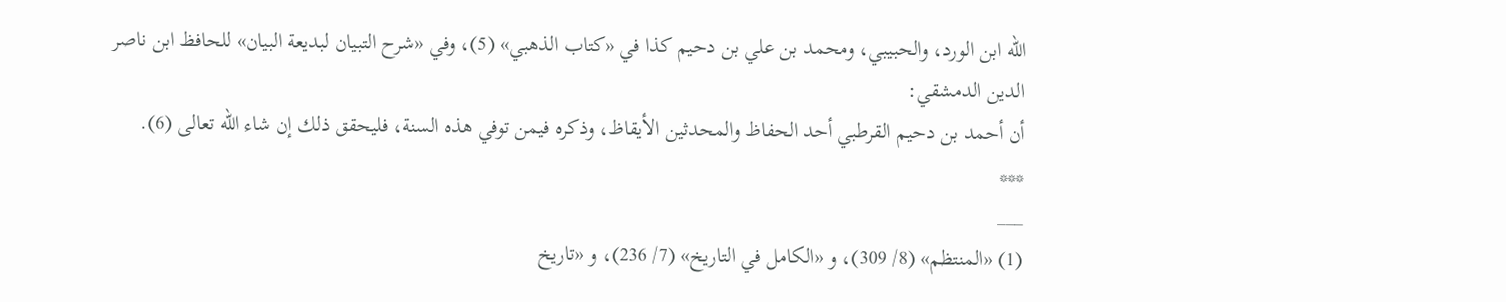الله ابن الورد، والحبيبي، ومحمد بن علي بن دحيم كذا في «كتاب الذهبي» (5)، وفي «شرح التبيان لبديعة البيان» للحافظ ابن ناصر الدين الدمشقي:
أن أحمد بن دحيم القرطبي أحد الحفاظ والمحدثين الأيقاظ، وذكره فيمن توفي هذه السنة، فليحقق ذلك إن شاء الله تعالى (6).
***
___
(1) «المنتظم» (8/ 309)، و «الكامل في التاريخ» (7/ 236)، و «تاريخ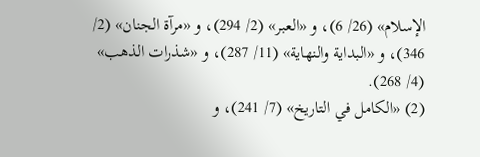الإسلام» (26/ 6)، و «العبر» (2/ 294)، و «مرآة الجنان» (2/ 346)، و «البداية والنهاية» (11/ 287)، و «شذرات الذهب» (4/ 268).
(2) «الكامل في التاريخ» (7/ 241)، و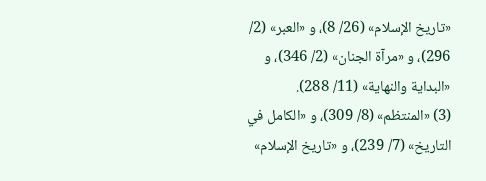«تاريخ الإسلام» (26/ 8)، و «العبر» (2/ 296)، و «مرآة الجنان» (2/ 346)، و «البداية والنهاية» (11/ 288).
(3) «المنتظم» (8/ 309)، و «الكامل في التاريخ» (7/ 239)، و «تاريخ الإسلام»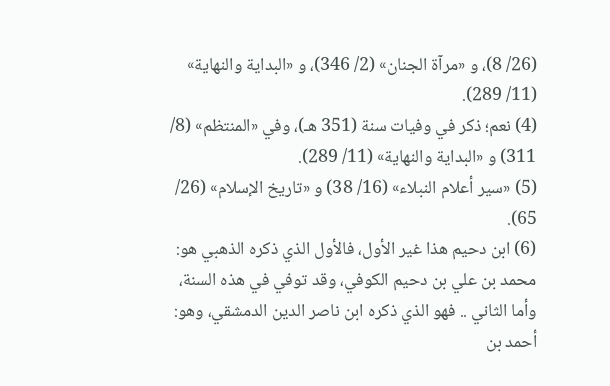(26/ 8)، و «مرآة الجنان» (2/ 346)، و «البداية والنهاية» (11/ 289).
(4) نعم؛ ذكر في وفيات سنة (351 هـ‍)، وفي «المنتظم» (8/ 311) و «البداية والنهاية» (11/ 289).
(5) «سير أعلام النبلاء» (16/ 38) و «تاريخ الإسلام» (26/ 65).
(6) ابن دحيم هذا غير الأول، فالأول الذي ذكره الذهبي هو: محمد بن علي بن دحيم الكوفي، وقد توفي في هذه السنة، وأما الثاني .. فهو الذي ذكره ابن ناصر الدين الدمشقي، وهو: أحمد بن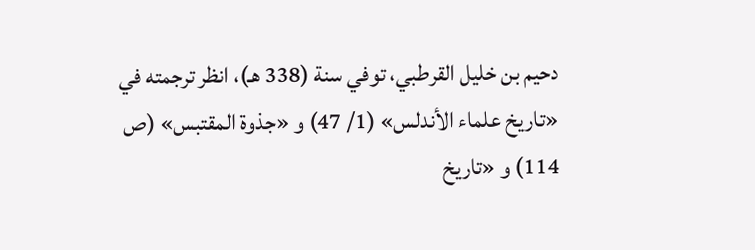دحيم بن خليل القرطبي، توفي سنة (338 هـ‍)، انظر ترجمته في «تاريخ علماء الأندلس» (1/ 47) و «جذوة المقتبس» (ص 114) و «تاريخ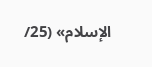الإسلام» (25/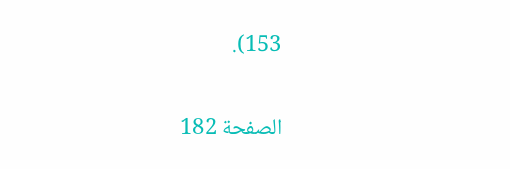153).

الصفحة 182